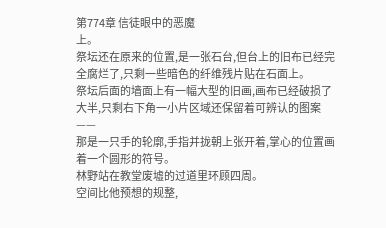第774章 信徒眼中的恶魔
上。
祭坛还在原来的位置,是一张石台,但台上的旧布已经完全腐烂了,只剩一些暗色的纤维残片贴在石面上。
祭坛后面的墙面上有一幅大型的旧画,画布已经破损了大半,只剩右下角一小片区域还保留着可辨认的图案——
那是一只手的轮廓,手指并拢朝上张开着,掌心的位置画着一个圆形的符号。
林野站在教堂废墟的过道里环顾四周。
空间比他预想的规整,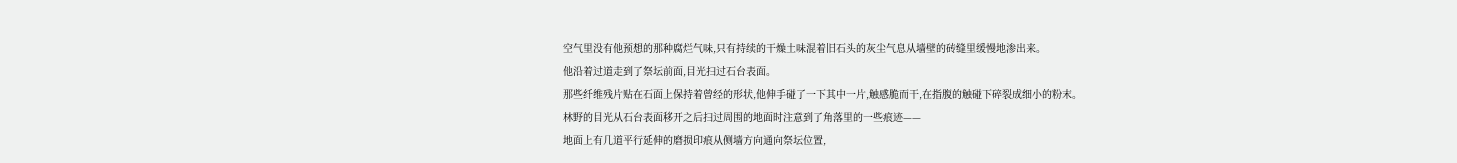空气里没有他预想的那种腐烂气味,只有持续的干燥土味混着旧石头的灰尘气息从墙壁的砖缝里缓慢地渗出来。
他沿着过道走到了祭坛前面,目光扫过石台表面。
那些纤维残片贴在石面上保持着曾经的形状,他伸手碰了一下其中一片,触感脆而干,在指腹的触碰下碎裂成细小的粉末。
林野的目光从石台表面移开之后扫过周围的地面时注意到了角落里的一些痕迹——
地面上有几道平行延伸的磨损印痕从侧墙方向通向祭坛位置,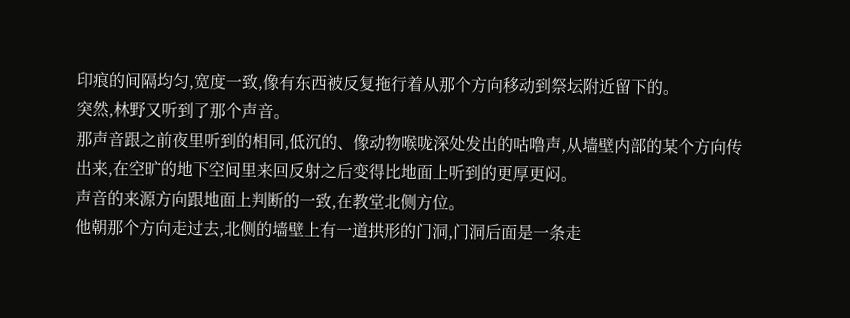印痕的间隔均匀,宽度一致,像有东西被反复拖行着从那个方向移动到祭坛附近留下的。
突然,林野又听到了那个声音。
那声音跟之前夜里听到的相同,低沉的、像动物喉咙深处发出的咕噜声,从墙壁内部的某个方向传出来,在空旷的地下空间里来回反射之后变得比地面上听到的更厚更闷。
声音的来源方向跟地面上判断的一致,在教堂北侧方位。
他朝那个方向走过去,北侧的墙壁上有一道拱形的门洞,门洞后面是一条走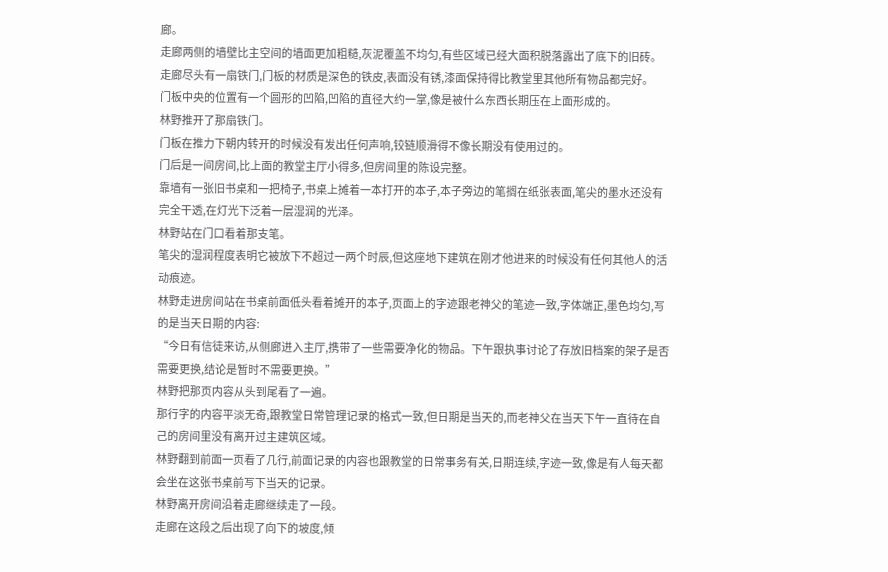廊。
走廊两侧的墙壁比主空间的墙面更加粗糙,灰泥覆盖不均匀,有些区域已经大面积脱落露出了底下的旧砖。
走廊尽头有一扇铁门,门板的材质是深色的铁皮,表面没有锈,漆面保持得比教堂里其他所有物品都完好。
门板中央的位置有一个圆形的凹陷,凹陷的直径大约一掌,像是被什么东西长期压在上面形成的。
林野推开了那扇铁门。
门板在推力下朝内转开的时候没有发出任何声响,铰链顺滑得不像长期没有使用过的。
门后是一间房间,比上面的教堂主厅小得多,但房间里的陈设完整。
靠墙有一张旧书桌和一把椅子,书桌上摊着一本打开的本子,本子旁边的笔搁在纸张表面,笔尖的墨水还没有完全干透,在灯光下泛着一层湿润的光泽。
林野站在门口看着那支笔。
笔尖的湿润程度表明它被放下不超过一两个时辰,但这座地下建筑在刚才他进来的时候没有任何其他人的活动痕迹。
林野走进房间站在书桌前面低头看着摊开的本子,页面上的字迹跟老神父的笔迹一致,字体端正,墨色均匀,写的是当天日期的内容:
“今日有信徒来访,从侧廊进入主厅,携带了一些需要净化的物品。下午跟执事讨论了存放旧档案的架子是否需要更换,结论是暂时不需要更换。”
林野把那页内容从头到尾看了一遍。
那行字的内容平淡无奇,跟教堂日常管理记录的格式一致,但日期是当天的,而老神父在当天下午一直待在自己的房间里没有离开过主建筑区域。
林野翻到前面一页看了几行,前面记录的内容也跟教堂的日常事务有关,日期连续,字迹一致,像是有人每天都会坐在这张书桌前写下当天的记录。
林野离开房间沿着走廊继续走了一段。
走廊在这段之后出现了向下的坡度,倾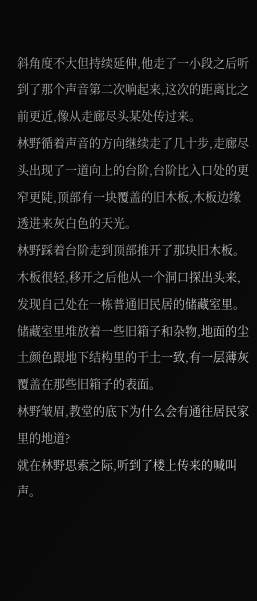斜角度不大但持续延伸,他走了一小段之后听到了那个声音第二次响起来,这次的距离比之前更近,像从走廊尽头某处传过来。
林野循着声音的方向继续走了几十步,走廊尽头出现了一道向上的台阶,台阶比入口处的更窄更陡,顶部有一块覆盖的旧木板,木板边缘透进来灰白色的天光。
林野踩着台阶走到顶部推开了那块旧木板。
木板很轻,移开之后他从一个洞口探出头来,发现自己处在一栋普通旧民居的储藏室里。
储藏室里堆放着一些旧箱子和杂物,地面的尘土颜色跟地下结构里的干土一致,有一层薄灰覆盖在那些旧箱子的表面。
林野皱眉,教堂的底下为什么会有通往居民家里的地道?
就在林野思索之际,听到了楼上传来的喊叫声。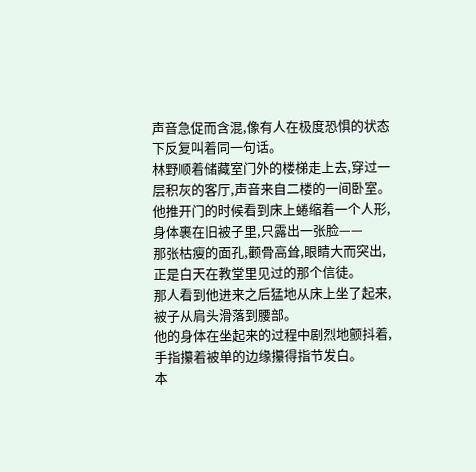声音急促而含混,像有人在极度恐惧的状态下反复叫着同一句话。
林野顺着储藏室门外的楼梯走上去,穿过一层积灰的客厅,声音来自二楼的一间卧室。
他推开门的时候看到床上蜷缩着一个人形,身体裹在旧被子里,只露出一张脸——
那张枯瘦的面孔,颧骨高耸,眼睛大而突出,正是白天在教堂里见过的那个信徒。
那人看到他进来之后猛地从床上坐了起来,被子从肩头滑落到腰部。
他的身体在坐起来的过程中剧烈地颤抖着,手指攥着被单的边缘攥得指节发白。
本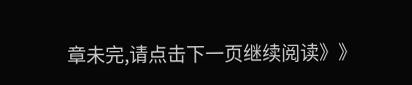章未完,请点击下一页继续阅读》》